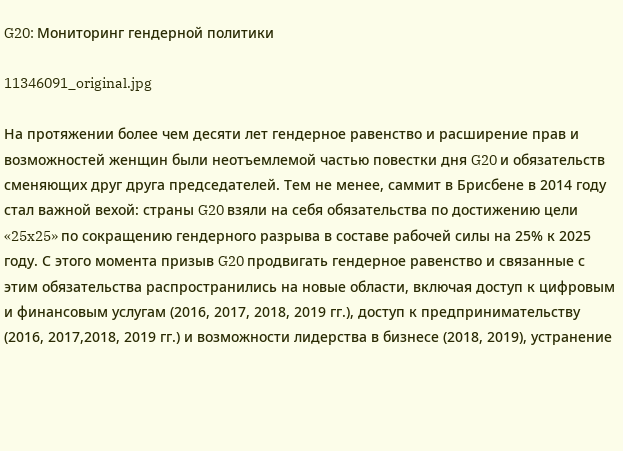G20: Мониторинг гендерной политики

11346091_original.jpg

На протяжении более чем десяти лет гендерное равенство и расширение прав и возможностей женщин были неотъемлемой частью повестки дня G20 и обязательств сменяющих друг друга председателей. Тем не менее, саммит в Брисбене в 2014 году стал важной вехой: страны G20 взяли на себя обязательства по достижению цели «25x25» по сокращению гендерного разрыва в составе рабочей силы на 25% к 2025 году. С этого момента призыв G20 продвигать гендерное равенство и связанные с этим обязательства распространились на новые области, включая доступ к цифровым и финансовым услугам (2016, 2017, 2018, 2019 гг.), доступ к предпринимательству (2016, 2017,2018, 2019 гг.) и возможности лидерства в бизнесе (2018, 2019), устранение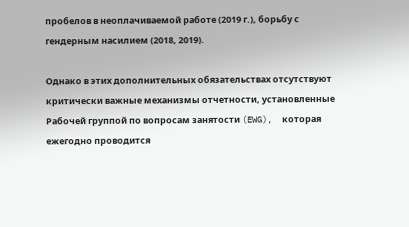пробелов в неоплачиваемой работе (2019 г.), борьбу с гендерным насилием (2018, 2019).

Однако в этих дополнительных обязательствах отсутствуют критически важные механизмы отчетности, установленные Рабочей группой по вопросам занятости (EWG),  которая ежегодно проводится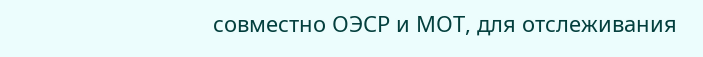совместно ОЭСР и МОТ, для отслеживания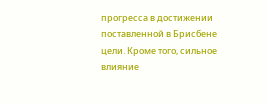прогресса в достижении поставленной в Брисбене цели. Кроме того, сильное влияние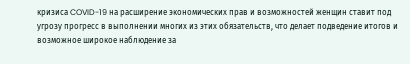кризиса COVID-19 на расширение экономических прав и возможностей женщин ставит под угрозу прогресс в выполнении многих из этих обязательств, что делает подведение итогов и возможное широкое наблюдение за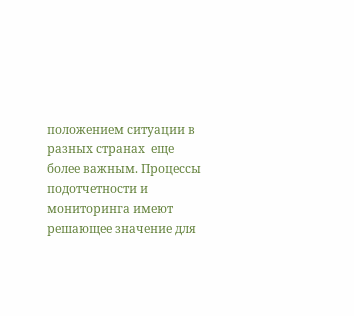положением ситуации в разных странах  еще более важным. Процессы подотчетности и мониторинга имеют решающее значение для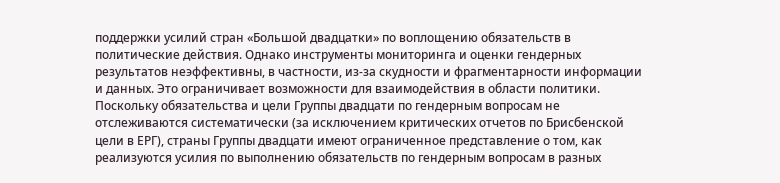поддержки усилий стран «Большой двадцатки» по воплощению обязательств в политические действия. Однако инструменты мониторинга и оценки гендерных результатов неэффективны, в частности, из-за скудности и фрагментарности информации и данных. Это ограничивает возможности для взаимодействия в области политики. Поскольку обязательства и цели Группы двадцати по гендерным вопросам не отслеживаются систематически (за исключением критических отчетов по Брисбенской цели в ЕРГ), страны Группы двадцати имеют ограниченное представление о том, как реализуются усилия по выполнению обязательств по гендерным вопросам в разных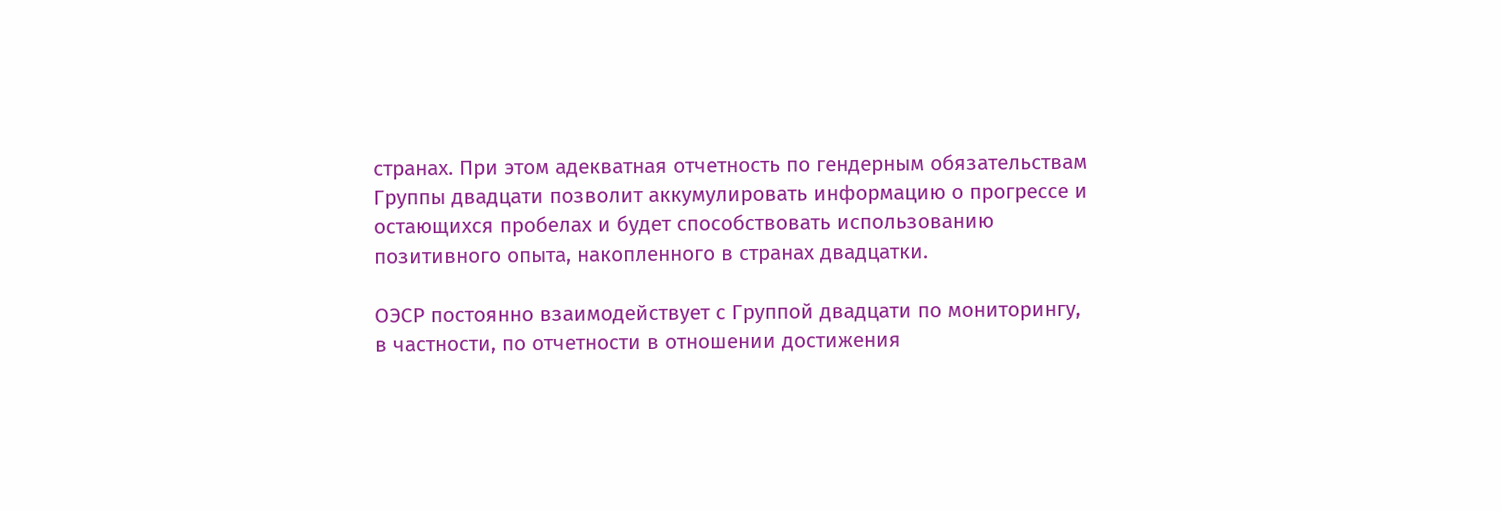странах. При этом адекватная отчетность по гендерным обязательствам Группы двадцати позволит аккумулировать информацию о прогрессе и остающихся пробелах и будет способствовать использованию позитивного опыта, накопленного в странах двадцатки.

ОЭСР постоянно взаимодействует с Группой двадцати по мониторингу, в частности, по отчетности в отношении достижения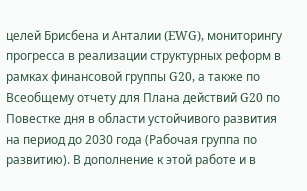целей Брисбена и Анталии (EWG), мониторингу прогресса в реализации структурных реформ в рамках финансовой группы G20, а также по Всеобщему отчету для Плана действий G20 по Повестке дня в области устойчивого развития на период до 2030 года (Рабочая группа по развитию). В дополнение к этой работе и в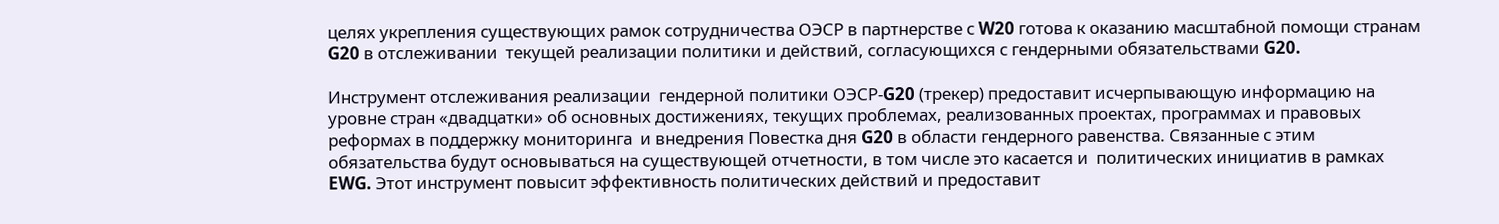целях укрепления существующих рамок сотрудничества ОЭСР в партнерстве с W20 готова к оказанию масштабной помощи странам G20 в отслеживании  текущей реализации политики и действий, согласующихся с гендерными обязательствами G20.

Инструмент отслеживания реализации  гендерной политики ОЭСР-G20 (трекер) предоставит исчерпывающую информацию на уровне стран «двадцатки» об основных достижениях, текущих проблемах, реализованных проектах, программах и правовых реформах в поддержку мониторинга  и внедрения Повестка дня G20 в области гендерного равенства. Связанные с этим обязательства будут основываться на существующей отчетности, в том числе это касается и  политических инициатив в рамках EWG. Этот инструмент повысит эффективность политических действий и предоставит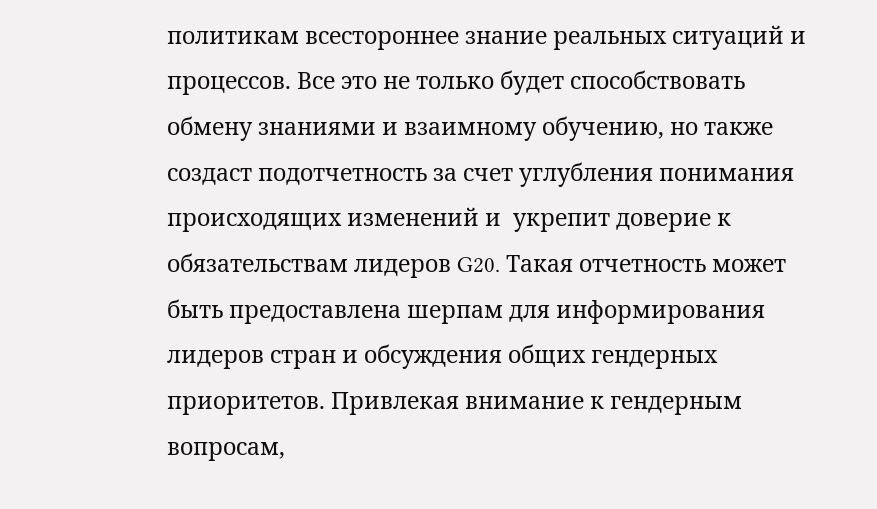политикам всестороннее знание реальных ситуаций и процессов. Все это не только будет способствовать обмену знаниями и взаимному обучению, но также создаст подотчетность за счет углубления понимания происходящих изменений и  укрепит доверие к обязательствам лидеров G20. Такая отчетность может быть предоставлена шерпам для информирования лидеров стран и обсуждения общих гендерных приоритетов. Привлекая внимание к гендерным вопросам,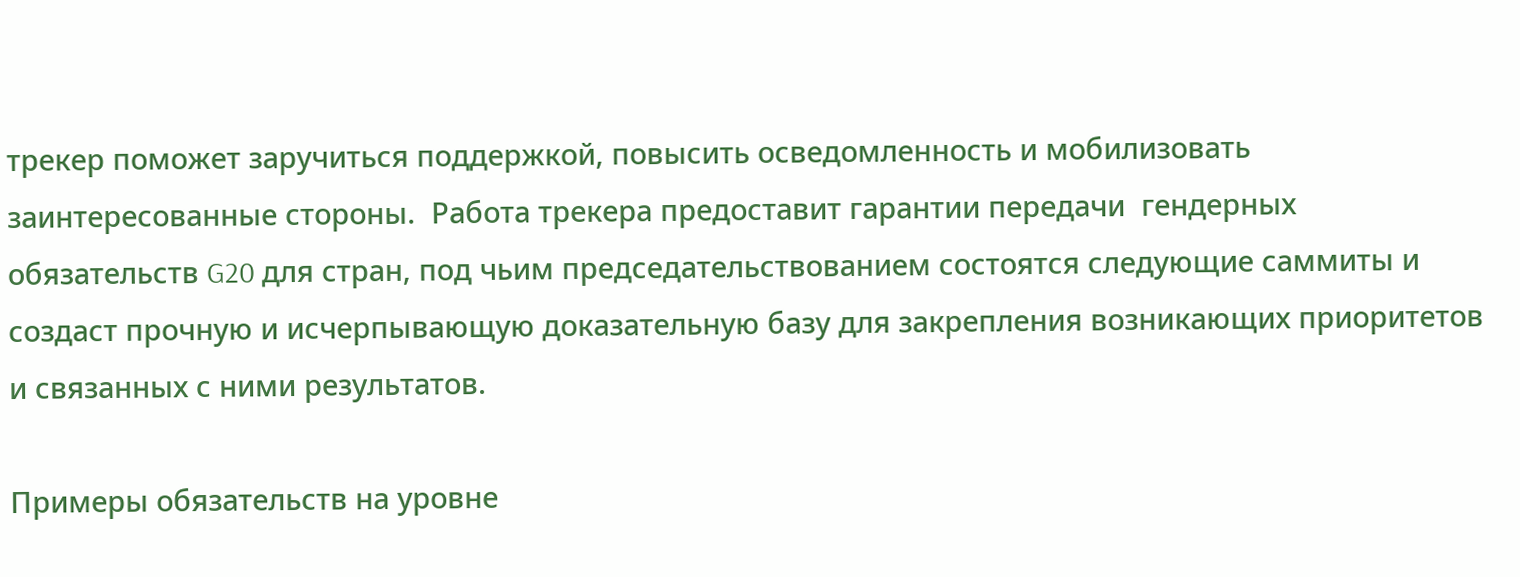трекер поможет заручиться поддержкой, повысить осведомленность и мобилизовать заинтересованные стороны.  Работа трекера предоставит гарантии передачи  гендерных обязательств G20 для стран, под чьим председательствованием состоятся следующие саммиты и создаст прочную и исчерпывающую доказательную базу для закрепления возникающих приоритетов и связанных с ними результатов.

Примеры обязательств на уровне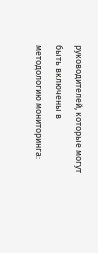руководителей, которые могут быть включены в методологию мониторинга: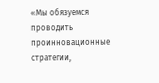«Мы обязуемся проводить проинновационные стратегии,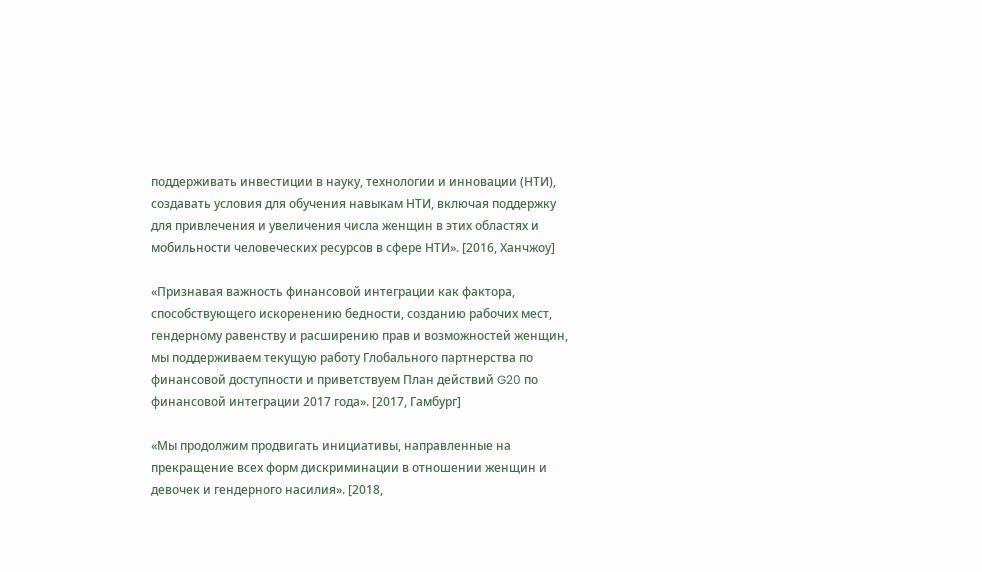поддерживать инвестиции в науку, технологии и инновации (НТИ), создавать условия для обучения навыкам НТИ, включая поддержку для привлечения и увеличения числа женщин в этих областях и мобильности человеческих ресурсов в сфере НТИ». [2016, Ханчжоу]

«Признавая важность финансовой интеграции как фактора, способствующего искоренению бедности, созданию рабочих мест, гендерному равенству и расширению прав и возможностей женщин, мы поддерживаем текущую работу Глобального партнерства по финансовой доступности и приветствуем План действий G20 по финансовой интеграции 2017 года». [2017, Гамбург]

«Мы продолжим продвигать инициативы, направленные на прекращение всех форм дискриминации в отношении женщин и девочек и гендерного насилия». [2018,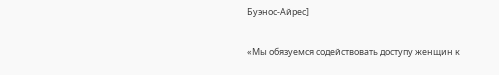Буэнос-Айрес]

«Мы обязуемся содействовать доступу женщин к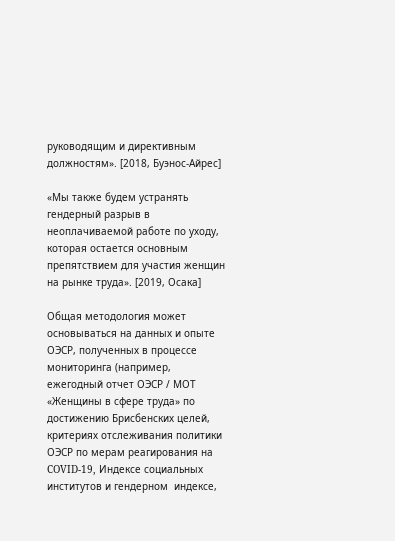руководящим и директивным должностям». [2018, Буэнос-Айрес]

«Мы также будем устранять гендерный разрыв в неоплачиваемой работе по уходу, которая остается основным препятствием для участия женщин на рынке труда». [2019, Осака]

Общая методология может основываться на данных и опыте ОЭСР, полученных в процессе мониторинга (например, ежегодный отчет ОЭСР / МОТ «Женщины в сфере труда» по достижению Брисбенских целей, критериях отслеживания политики ОЭСР по мерам реагирования на COVID-19, Индексе социальных институтов и гендерном  индексе,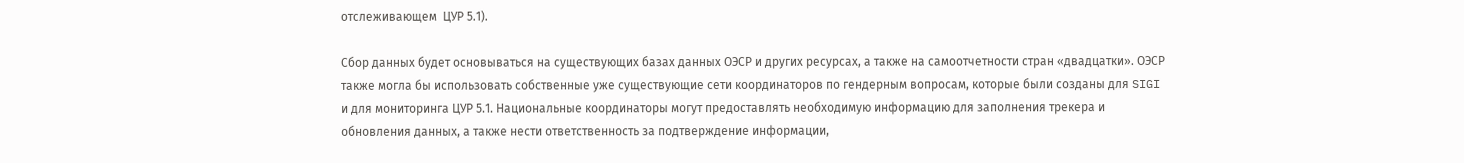отслеживающем  ЦУР 5.1).

Сбор данных будет основываться на существующих базах данных ОЭСР и других ресурсах, а также на самоотчетности стран «двадцатки». ОЭСР также могла бы использовать собственные уже существующие сети координаторов по гендерным вопросам, которые были созданы для SIGI и для мониторинга ЦУР 5.1. Национальные координаторы могут предоставлять необходимую информацию для заполнения трекера и обновления данных, а также нести ответственность за подтверждение информации,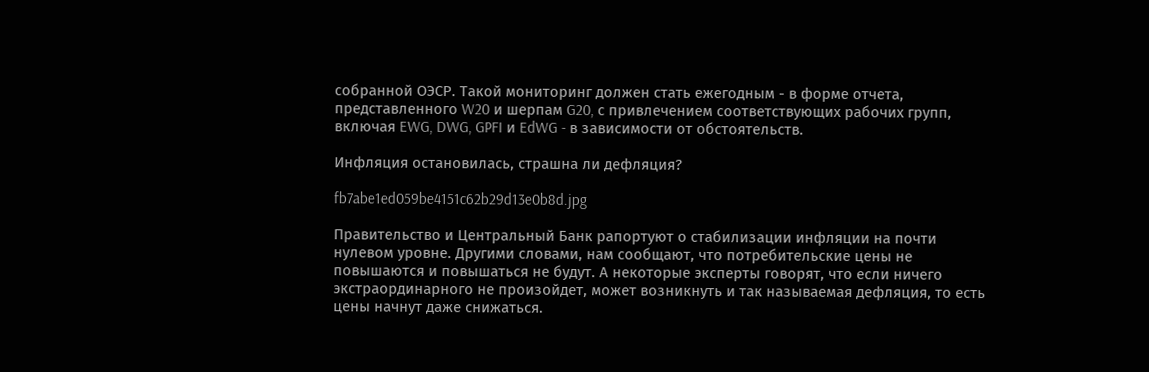собранной ОЭСР. Такой мониторинг должен стать ежегодным - в форме отчета, представленного W20 и шерпам G20, с привлечением соответствующих рабочих групп, включая EWG, DWG, GPFI и EdWG - в зависимости от обстоятельств.

Инфляция остановилась, страшна ли дефляция?

fb7abe1ed059be4151c62b29d13e0b8d.jpg

Правительство и Центральный Банк рапортуют о стабилизации инфляции на почти нулевом уровне. Другими словами, нам сообщают, что потребительские цены не повышаются и повышаться не будут. А некоторые эксперты говорят, что если ничего экстраординарного не произойдет, может возникнуть и так называемая дефляция, то есть цены начнут даже снижаться.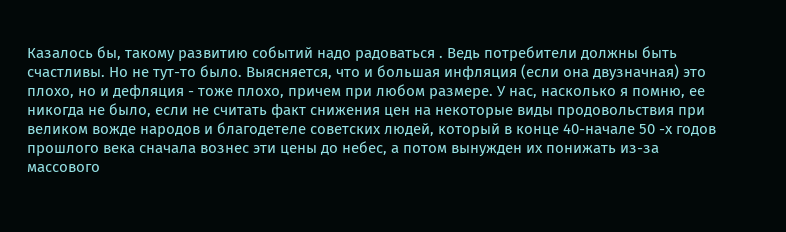Казалось бы, такому развитию событий надо радоваться . Ведь потребители должны быть счастливы. Но не тут-то было. Выясняется, что и большая инфляция (если она двузначная) это плохо, но и дефляция - тоже плохо, причем при любом размере. У нас, насколько я помню, ее никогда не было, если не считать факт снижения цен на некоторые виды продовольствия при великом вожде народов и благодетеле советских людей, который в конце 40-начале 50 -х годов прошлого века сначала вознес эти цены до небес, а потом вынужден их понижать из-за массового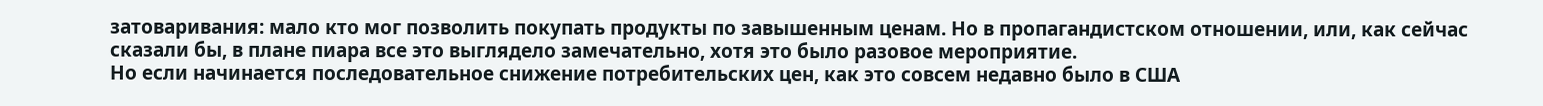затоваривания: мало кто мог позволить покупать продукты по завышенным ценам. Но в пропагандистском отношении, или, как сейчас сказали бы, в плане пиара все это выглядело замечательно, хотя это было разовое мероприятие.
Но если начинается последовательное снижение потребительских цен, как это совсем недавно было в США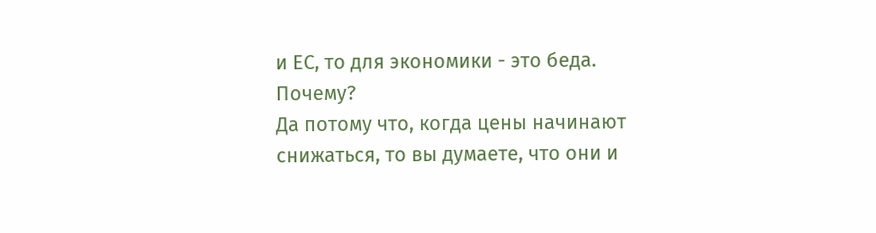и ЕС, то для экономики - это беда. Почему?
Да потому что, когда цены начинают снижаться, то вы думаете, что они и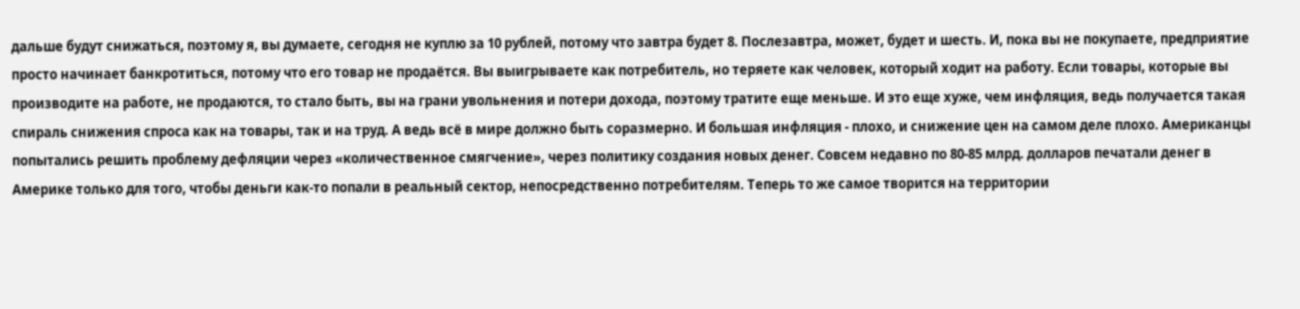дальше будут снижаться, поэтому я, вы думаете, сегодня не куплю за 10 рублей, потому что завтра будет 8. Послезавтра, может, будет и шесть. И, пока вы не покупаете, предприятие просто начинает банкротиться, потому что его товар не продаётся. Вы выигрываете как потребитель, но теряете как человек, который ходит на работу. Если товары, которые вы производите на работе, не продаются, то стало быть, вы на грани увольнения и потери дохода, поэтому тратите еще меньше. И это еще хуже, чем инфляция, ведь получается такая спираль снижения спроса как на товары, так и на труд. А ведь всё в мире должно быть соразмерно. И большая инфляция - плохо, и снижение цен на самом деле плохо. Американцы попытались решить проблему дефляции через «количественное смягчение», через политику создания новых денег. Совсем недавно по 80-85 млрд. долларов печатали денег в Америке только для того, чтобы деньги как-то попали в реальный сектор, непосредственно потребителям. Теперь то же самое творится на территории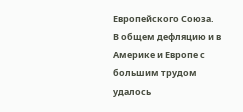Европейского Союза.
В общем дефляцию и в Америке и Европе с большим трудом удалось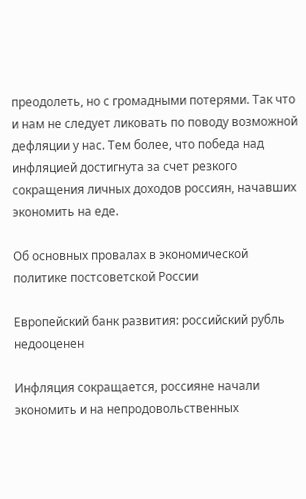преодолеть, но с громадными потерями. Так что и нам не следует ликовать по поводу возможной дефляции у нас. Тем более, что победа над инфляцией достигнута за счет резкого сокращения личных доходов россиян, начавших экономить на еде.

Об основных провалах в экономической политике постсоветской России

Европейский банк развития: российский рубль недооценен

Инфляция сокращается, россияне начали экономить и на непродовольственных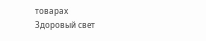товарах
Здоровый свет